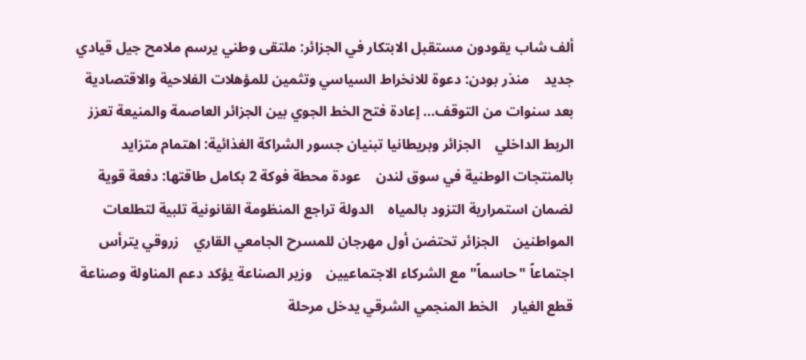ألف شاب يقودون مستقبل الابتكار في الجزائر: ملتقى وطني يرسم ملامح جيل قيادي جديد    منذر بودن: دعوة للانخراط السياسي وتثمين للمؤهلات الفلاحية والاقتصادية    بعد سنوات من التوقف... إعادة فتح الخط الجوي بين الجزائر العاصمة والمنيعة تعزز الربط الداخلي    الجزائر وبريطانيا تبنيان جسور الشراكة الغذائية: اهتمام متزايد بالمنتجات الوطنية في سوق لندن    عودة محطة فوكة 2 بكامل طاقتها: دفعة قوية لضمان استمرارية التزود بالمياه    الدولة تراجع المنظومة القانونية تلبية لتطلعات المواطنين    الجزائر تحتضن أول مهرجان للمسرح الجامعي القاري    زروقي يترأس اجتماعاً "حاسماً" مع الشركاء الاجتماعيين    وزير الصناعة يؤكد دعم المناولة وصناعة قطع الغيار    الخط المنجمي الشرقي يدخل مرحلة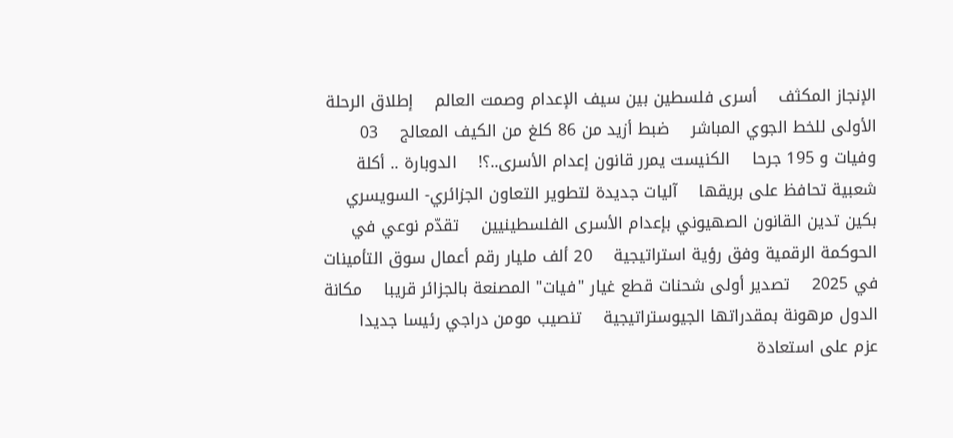الإنجاز المكثف    أسرى فلسطين بين سيف الإعدام وصمت العالم    إطلاق الرحلة الأولى للخط الجوي المباشر    ضبط أزيد من 86 كلغ من الكيف المعالج    03 وفيات و 195 جرحا    الكنيست يمرر قانون إعدام الأسرى..؟!    الدوبارة .. أكلة شعبية تحافظ على بريقها    آليات جديدة لتطوير التعاون الجزائري- السويسري    بكين تدين القانون الصهيوني بإعدام الأسرى الفلسطينيين    تقدّم نوعي في الحوكمة الرقمية وفق رؤية استراتيجية    20 ألف مليار رقم أعمال سوق التأمينات في 2025    تصدير أولى شحنات قطع غيار "فيات" المصنعة بالجزائر قريبا    مكانة الدول مرهونة بمقدراتها الجيوستراتيجية    تنصيب مومن دراجي رئيسا جديدا    عزم على استعادة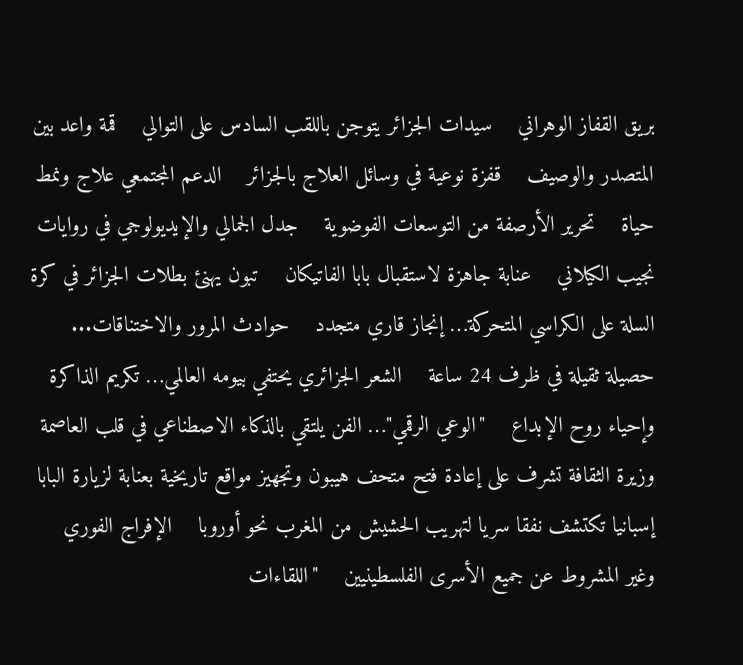بريق القفاز الوهراني    سيدات الجزائر يتوجن باللقب السادس على التوالي    قمة واعد بين المتصدر والوصيف    قفزة نوعية في وسائل العلاج بالجزائر    الدعم المجتمعي علاج ونمط حياة    تحرير الأرصفة من التوسعات الفوضوية    جدل الجمالي والإيديولوجي في روايات نجيب الكيلاني    عنابة جاهزة لاستقبال بابا الفاتيكان    تبون يهنئ بطلات الجزائر في كرة السلة على الكراسي المتحركة… إنجاز قاري متجدد    حوادث المرور والاختناقات... حصيلة ثقيلة في ظرف 24 ساعة    الشعر الجزائري يحتفي بيومه العالمي… تكريم الذاكرة وإحياء روح الإبداع    "الوعي الرقمي"… الفن يلتقي بالذكاء الاصطناعي في قلب العاصمة    وزيرة الثقافة تشرف على إعادة فتح متحف هيبون وتجهيز مواقع تاريخية بعنابة لزيارة البابا    إسبانيا تكتشف نفقا سريا لتهريب الحشيش من المغرب نحو أوروبا    الإفراج الفوري وغير المشروط عن جميع الأسرى الفلسطينيين    "اللقاءات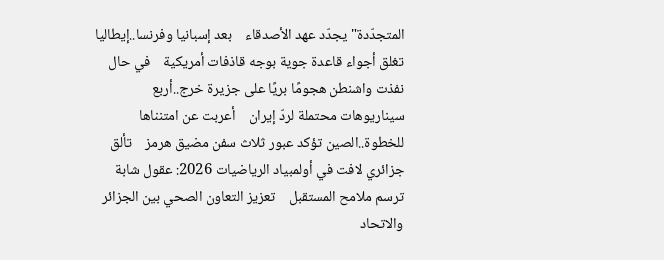المتجدّدة" يجدّد عهد الأصدقاء    بعد إسبانيا وفرنسا..إيطاليا تغلق أجواء قاعدة جوية بوجه قاذفات أمريكية    في حال نفذت واشنطن هجومًا بريًا على جزيرة خرج..أربع سيناريوهات محتملة لردّ إيران    أعربت عن امتنناها للخطوة..الصين تؤكد عبور ثلاث سفن مضيق هرمز    تألق جزائري لافت في أولمبياد الرياضيات 2026: عقول شابة ترسم ملامح المستقبل    تعزيز التعاون الصحي بين الجزائر والاتحاد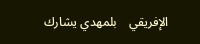الإفريقي    بلمهدي يشارك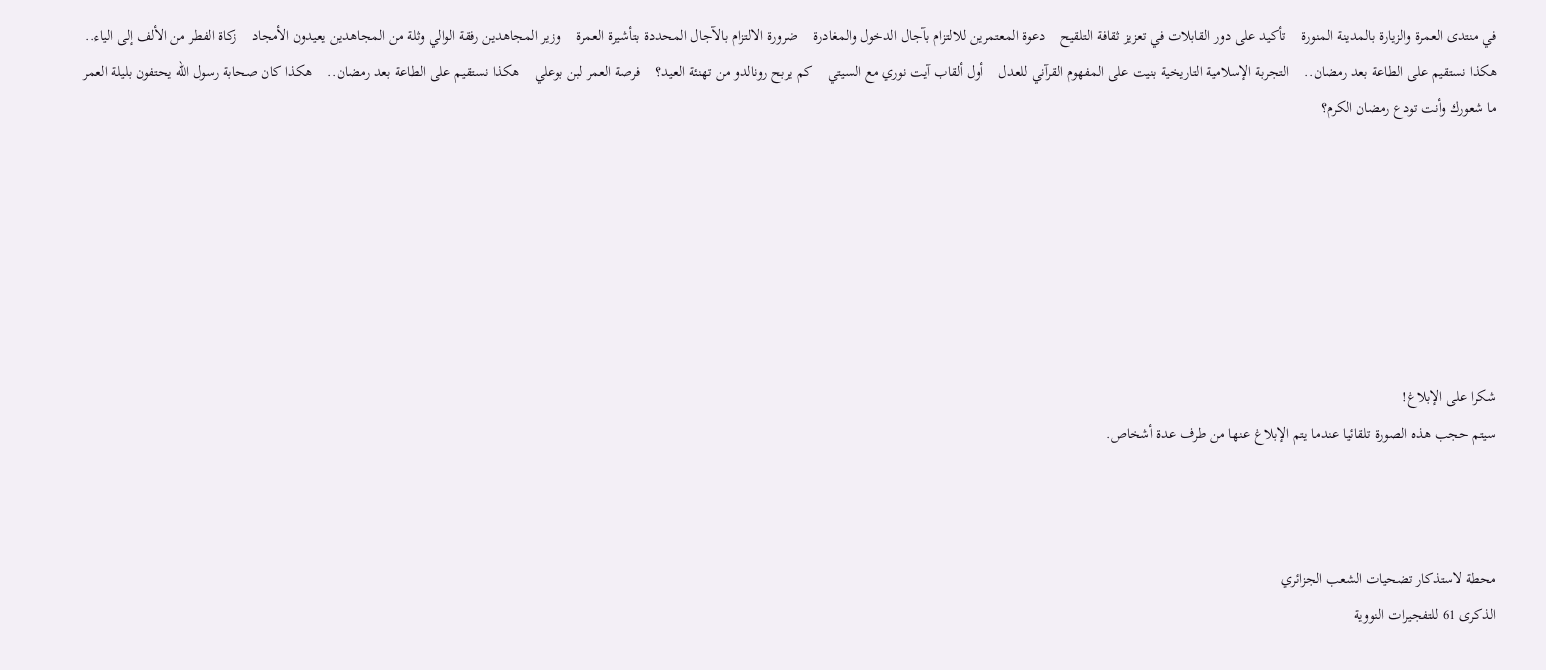في منتدى العمرة والزيارة بالمدينة المنورة    تأكيد على دور القابلات في تعزيز ثقافة التلقيح    دعوة المعتمرين للالتزام بآجال الدخول والمغادرة    ضرورة الالتزام بالآجال المحددة بتأشيرة العمرة    وزير المجاهدين رفقة الوالي وثلة من المجاهدين يعيدون الأمجاد    زكاة الفطر من الألف إلى الياء..    هكذا نستقيم على الطاعة بعد رمضان..    التجربة الإسلامية التاريخية بنيت على المفهوم القرآني للعدل    أول ألقاب آيت نوري مع السيتي    كم يربح رونالدو من تهنئة العيد؟    فرصة العمر لبن بوعلي    هكذا نستقيم على الطاعة بعد رمضان..    هكذا كان صحابة رسول الله يحتفون بليلة العمر    ما شعورك وأنت تودع رمضان الكرم؟







شكرا على الإبلاغ!
سيتم حجب هذه الصورة تلقائيا عندما يتم الإبلاغ عنها من طرف عدة أشخاص.



محطة لاستذكار تضحيات الشعب الجزائري
الذكرى 61 للتفجيرات النووية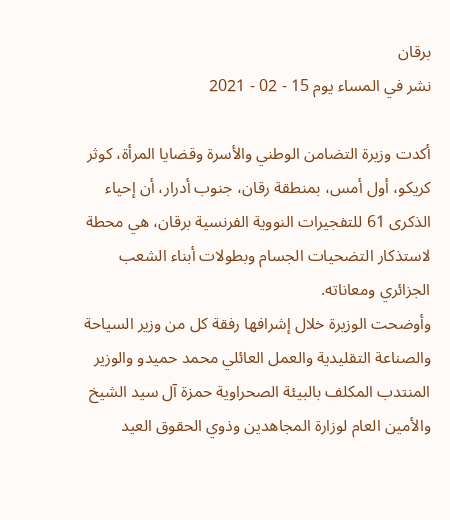برقان
نشر في المساء يوم 15 - 02 - 2021

أكدت وزيرة التضامن الوطني والأسرة وقضايا المرأة، كوثر كريكو، أول أمس، بمنطقة رقان، جنوب أدرار، أن إحياء الذكرى 61 للتفجيرات النووية الفرنسية برقان، هي محطة لاستذكار التضحيات الجسام وبطولات أبناء الشعب الجزائري ومعاناته.
وأوضحت الوزيرة خلال إشرافها رفقة كل من وزير السياحة والصناعة التقليدية والعمل العائلي محمد حميدو والوزير المنتدب المكلف بالبيئة الصحراوية حمزة آل سيد الشيخ والأمين العام لوزارة المجاهدين وذوي الحقوق العيد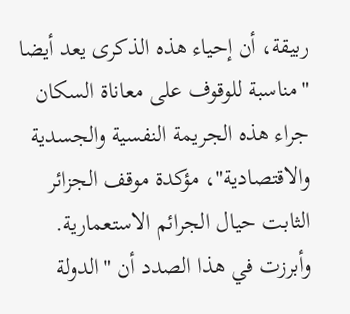ربيقة، أن إحياء هذه الذكرى يعد أيضا "مناسبة للوقوف على معاناة السكان جراء هذه الجريمة النفسية والجسدية والاقتصادية"، مؤكدة موقف الجزائر الثابت حيال الجرائم الاستعمارية.
وأبرزت في هذا الصدد أن "الدولة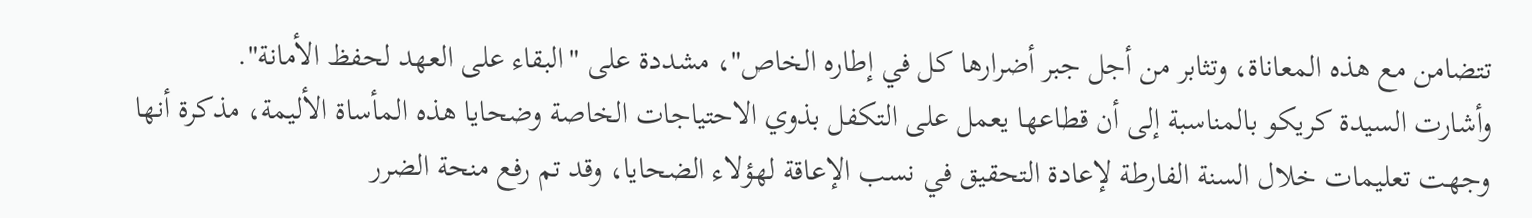تتضامن مع هذه المعاناة، وتثابر من أجل جبر أضرارها كل في إطاره الخاص"، مشددة على "البقاء على العهد لحفظ الأمانة".
وأشارت السيدة كريكو بالمناسبة إلى أن قطاعها يعمل على التكفل بذوي الاحتياجات الخاصة وضحايا هذه المأساة الأليمة، مذكرة أنها وجهت تعليمات خلال السنة الفارطة لإعادة التحقيق في نسب الإعاقة لهؤلاء الضحايا، وقد تم رفع منحة الضرر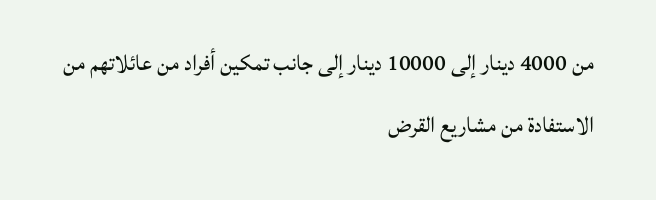من 4000 دينار إلى 10000 دينار إلى جانب تمكين أفراد من عائلاتهم من الاستفادة من مشاريع القرض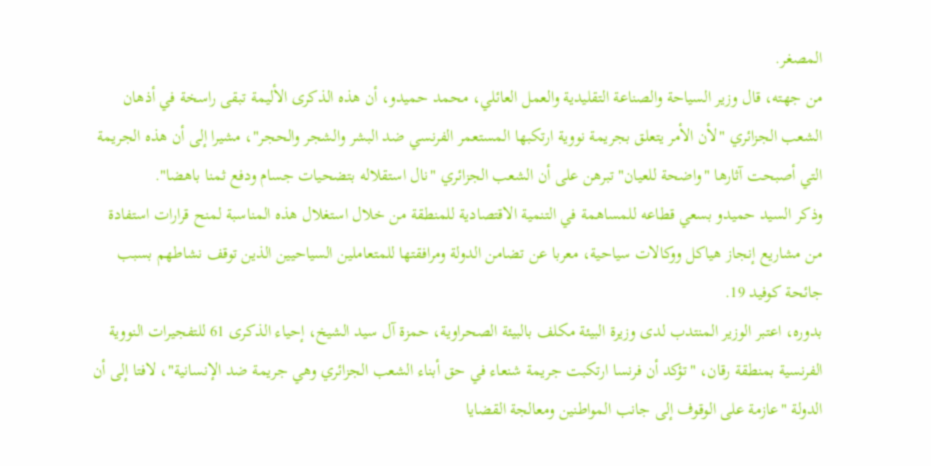المصغر.
من جهته، قال وزير السياحة والصناعة التقليدية والعمل العائلي، محمد حميدو، أن هذه الذكرى الأليمة تبقى راسخة في أذهان الشعب الجزائري "لأن الأمر يتعلق بجريمة نووية ارتكبها المستعمر الفرنسي ضد البشر والشجر والحجر"، مشيرا إلى أن هذه الجريمة التي أصبحت آثارها "واضحة للعيان" تبرهن على أن الشعب الجزائري "نال استقلاله بتضحيات جسام ودفع ثمنا باهضا".
وذكر السيد حميدو بسعي قطاعه للمساهمة في التنمية الاقتصادية للمنطقة من خلال استغلال هذه المناسبة لمنح قرارات استفادة من مشاريع إنجاز هياكل ووكالات سياحية، معربا عن تضامن الدولة ومرافقتها للمتعاملين السياحيين الذين توقف نشاطهم بسبب جائحة كوفيد 19.
بدوره، اعتبر الوزير المنتدب لدى وزيرة البيئة مكلف بالبيئة الصحراوية، حمزة آل سيد الشيخ، إحياء الذكرى 61 للتفجيرات النووية الفرنسية بمنطقة رقان، "تؤكد أن فرنسا ارتكبت جريمة شنعاء في حق أبناء الشعب الجزائري وهي جريمة ضد الإنسانية"، لافتا إلى أن الدولة "عازمة على الوقوف إلى جانب المواطنين ومعالجة القضايا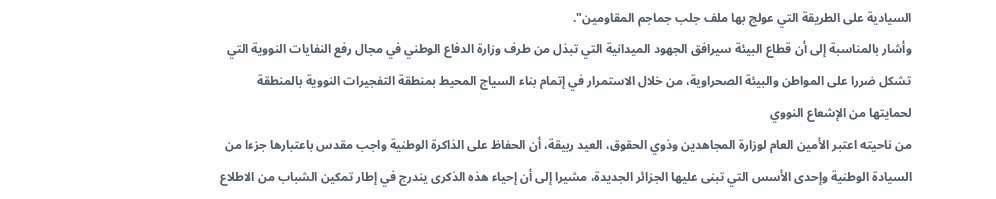السيادية على الطريقة التي عولج بها ملف جلب جماجم المقاومين".
وأشار بالمناسبة إلى أن قطاع البيئة سيرافق الجهود الميدانية التي تبذل من طرف وزارة الدفاع الوطني في مجال رفع النفايات النووية التي تشكل ضررا على المواطن والبيئة الصحراوية، من خلال الاستمرار في إتمام بناء السياج المحيط بمنطقة التفجيرات النووية بالمنطقة لحمايتها من الإشعاع النووي
من ناحيته اعتبر الأمين العام لوزارة المجاهدين وذوي الحقوق، العيد ربيقة، أن الحفاظ على الذاكرة الوطنية واجب مقدس باعتبارها جزءا من السيادة الوطنية وإحدى الأسس التي تبنى عليها الجزائر الجديدة، مشيرا إلى أن إحياء هذه الذكرى يندرج في إطار تمكين الشباب من الاطلاع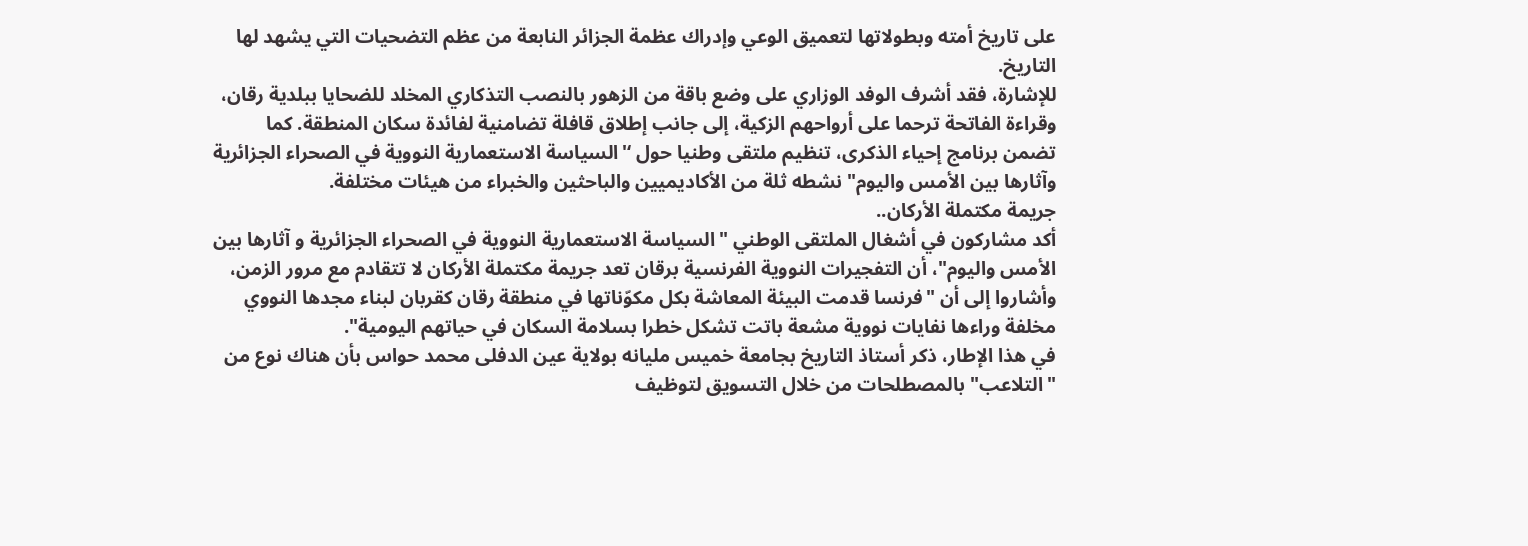على تاريخ أمته وبطولاتها لتعميق الوعي وإدراك عظمة الجزائر النابعة من عظم التضحيات التي يشهد لها التاريخ.
للإشارة، فقد أشرف الوفد الوزاري على وضع باقة من الزهور بالنصب التذكاري المخلد للضحايا ببلدية رقان، وقراءة الفاتحة ترحما على أرواحهم الزكية، إلى جانب إطلاق قافلة تضامنية لفائدة سكان المنطقة. كما تضمن برنامج إحياء الذكرى، تنظيم ملتقى وطنيا حول ‘'السياسة الاستعمارية النووية في الصحراء الجزائرية وآثارها بين الأمس واليوم" نشطه ثلة من الأكاديميين والباحثين والخبراء من هيئات مختلفة.
جريمة مكتملة الأركان..
أكد مشاركون في أشغال الملتقى الوطني "السياسة الاستعمارية النووية في الصحراء الجزائرية و آثارها بين الأمس واليوم"، أن التفجيرات النووية الفرنسية برقان تعد جريمة مكتملة الأركان لا تتقادم مع مرور الزمن، وأشاروا إلى أن "فرنسا قدمت البيئة المعاشة بكل مكوّناتها في منطقة رقان كقربان لبناء مجدها النووي مخلفة وراءها نفايات نووية مشعة باتت تشكل خطرا بسلامة السكان في حياتهم اليومية".
في هذا الإطار، ذكر أستاذ التاريخ بجامعة خميس مليانه بولاية عين الدفلى محمد حواس بأن هناك نوع من "التلاعب" بالمصطلحات من خلال التسويق لتوظيف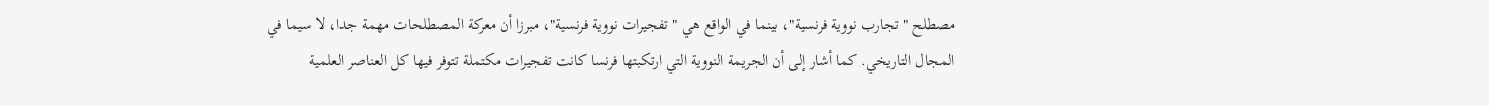مصطلح "تجارب نووية فرنسية"، بينما في الواقع هي "تفجيرات نووية فرنسية"، مبرزا أن معركة المصطلحات مهمة جدا، لا سيما في المجال التاريخي. كما أشار إلى أن الجريمة النووية التي ارتكبتها فرنسا كانت تفجيرات مكتملة تتوفر فيها كل العناصر العلمية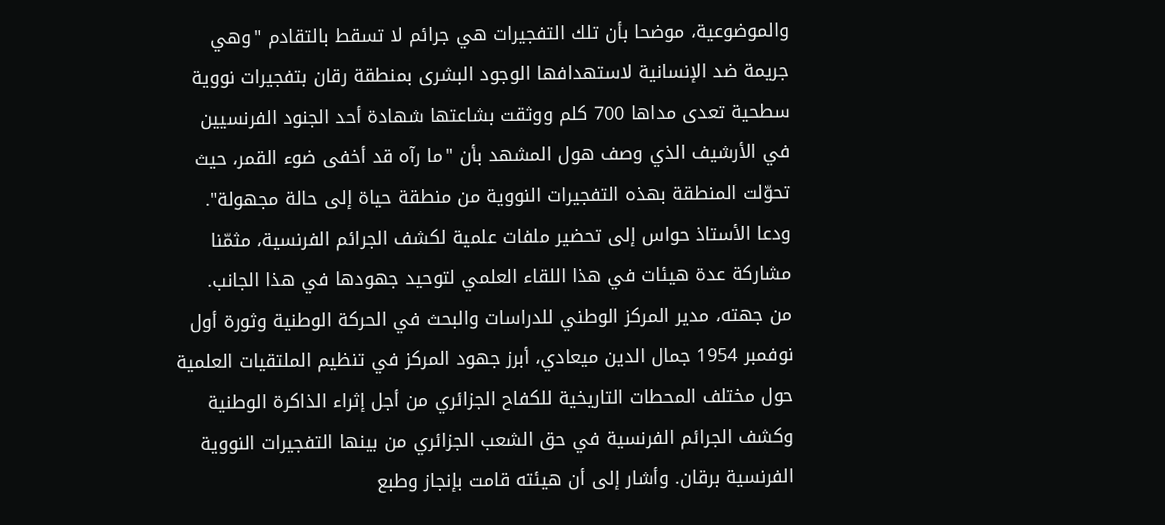والموضوعية، موضحا بأن تلك التفجيرات هي جرائم لا تسقط بالتقادم "وهي جريمة ضد الإنسانية لاستهدافها الوجود البشرى بمنطقة رقان بتفجيرات نووية سطحية تعدى مداها 700 كلم ووثقت بشاعتها شهادة أحد الجنود الفرنسيين في الأرشيف الذي وصف هول المشهد بأن "ما رآه قد أخفى ضوء القمر، حيث تحوّلت المنطقة بهذه التفجيرات النووية من منطقة حياة إلى حالة مجهولة".
ودعا الأستاذ حواس إلى تحضير ملفات علمية لكشف الجرائم الفرنسية، مثمّنا مشاركة عدة هيئات في هذا اللقاء العلمي لتوحيد جهودها في هذا الجانب.
من جهته، مدير المركز الوطني للدراسات والبحث في الحركة الوطنية وثورة أول نوفمبر 1954 جمال الدين ميعادي، أبرز جهود المركز في تنظيم الملتقيات العلمية حول مختلف المحطات التاريخية للكفاح الجزائري من أجل إثراء الذاكرة الوطنية وكشف الجرائم الفرنسية في حق الشعب الجزائري من بينها التفجيرات النووية الفرنسية برقان. وأشار إلى أن هيئته قامت بإنجاز وطبع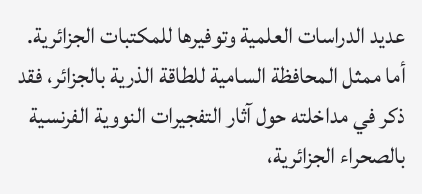عديد الدراسات العلمية وتوفيرها للمكتبات الجزائرية.
أما ممثل المحافظة السامية للطاقة الذرية بالجزائر، فقد ذكر في مداخلته حول آثار التفجيرات النووية الفرنسية بالصحراء الجزائرية،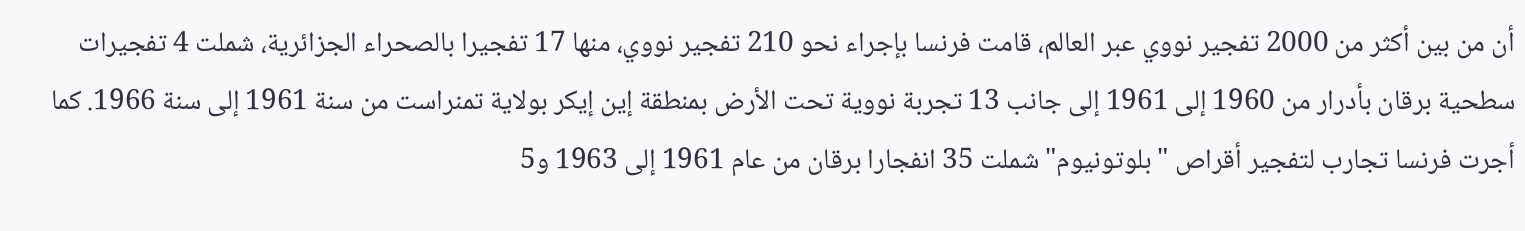أن من بين أكثر من 2000 تفجير نووي عبر العالم، قامت فرنسا بإجراء نحو 210 تفجير نووي، منها 17 تفجيرا بالصحراء الجزائرية، شملت 4 تفجيرات سطحية برقان بأدرار من 1960 إلى 1961 إلى جانب 13 تجربة نووية تحت الأرض بمنطقة إين إيكر بولاية تمنراست من سنة 1961 إلى سنة 1966. كما أجرت فرنسا تجارب لتفجير أقراص "بلوتونيوم" شملت 35 انفجارا برقان من عام 1961 إلى 1963 و5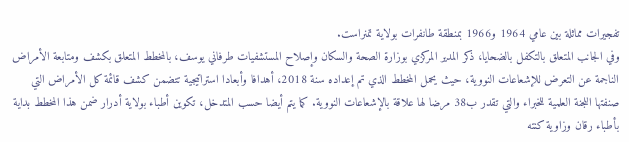تفجيرات مماثلة بين عامي 1964 و1966 بمنطقة طانفرات بولاية تمنراست.
وفي الجانب المتعلق بالتكفل بالضحايا، ذكر المدير المركزي بوزارة الصحة والسكان وإصلاح المستشفيات طرفاني يوسف، بالمخطط المتعلق بكشف ومتابعة الأمراض الناجمة عن التعرض للإشعاعات النووية، حيث يحمل المخطط الذي تم إعداده سنة 2018، أهدافا وأبعادا استراتيجية تتضمن كشف قائمة كل الأمراض التي صنفتها اللجنة العلمية للخبراء والتي تقدر ب38 مرضا لها علاقة بالإشعاعات النووية. كما يتم أيضا حسب المتدخل، تكوين أطباء بولاية أدرار ضمن هذا المخطط بداية بأطباء رقان وزاوية كنته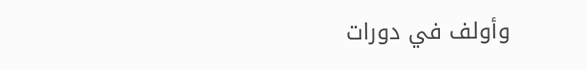وأولف في دورات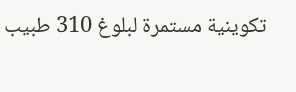تكوينية مستمرة لبلوغ 310 طبيب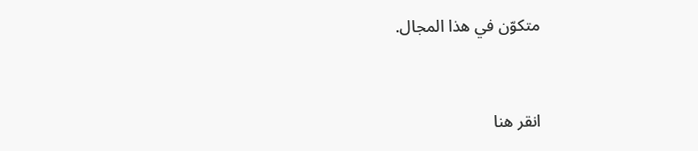متكوّن في هذا المجال.


انقر هنا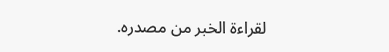لقراءة الخبر من مصدره.